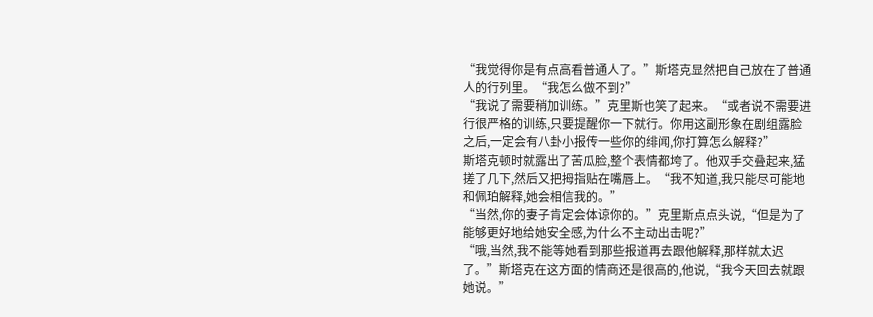“我觉得你是有点高看普通人了。”斯塔克显然把自己放在了普通人的行列里。“我怎么做不到?”
“我说了需要稍加训练。”克里斯也笑了起来。“或者说不需要进行很严格的训练,只要提醒你一下就行。你用这副形象在剧组露脸之后,一定会有八卦小报传一些你的绯闻,你打算怎么解释?”
斯塔克顿时就露出了苦瓜脸,整个表情都垮了。他双手交叠起来,猛搓了几下,然后又把拇指贴在嘴唇上。“我不知道,我只能尽可能地和佩珀解释,她会相信我的。”
“当然,你的妻子肯定会体谅你的。”克里斯点点头说,“但是为了能够更好地给她安全感,为什么不主动出击呢?”
“哦,当然,我不能等她看到那些报道再去跟他解释,那样就太迟了。”斯塔克在这方面的情商还是很高的,他说,“我今天回去就跟她说。”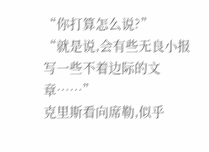“你打算怎么说?”
“就是说,会有些无良小报写一些不着边际的文章……”
克里斯看向席勒,似乎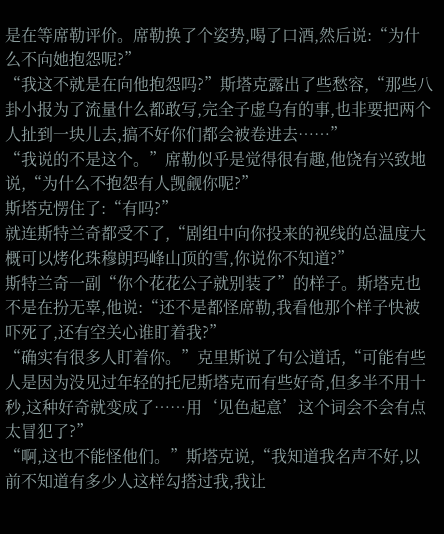是在等席勒评价。席勒换了个姿势,喝了口酒,然后说:“为什么不向她抱怨呢?”
“我这不就是在向他抱怨吗?”斯塔克露出了些愁容,“那些八卦小报为了流量什么都敢写,完全子虚乌有的事,也非要把两个人扯到一块儿去,搞不好你们都会被卷进去……”
“我说的不是这个。”席勒似乎是觉得很有趣,他饶有兴致地说,“为什么不抱怨有人觊觎你呢?”
斯塔克愣住了:“有吗?”
就连斯特兰奇都受不了,“剧组中向你投来的视线的总温度大概可以烤化珠穆朗玛峰山顶的雪,你说你不知道?”
斯特兰奇一副“你个花花公子就别装了”的样子。斯塔克也不是在扮无辜,他说:“还不是都怪席勒,我看他那个样子快被吓死了,还有空关心谁盯着我?”
“确实有很多人盯着你。”克里斯说了句公道话,“可能有些人是因为没见过年轻的托尼斯塔克而有些好奇,但多半不用十秒,这种好奇就变成了……用‘见色起意’这个词会不会有点太冒犯了?”
“啊,这也不能怪他们。”斯塔克说,“我知道我名声不好,以前不知道有多少人这样勾搭过我,我让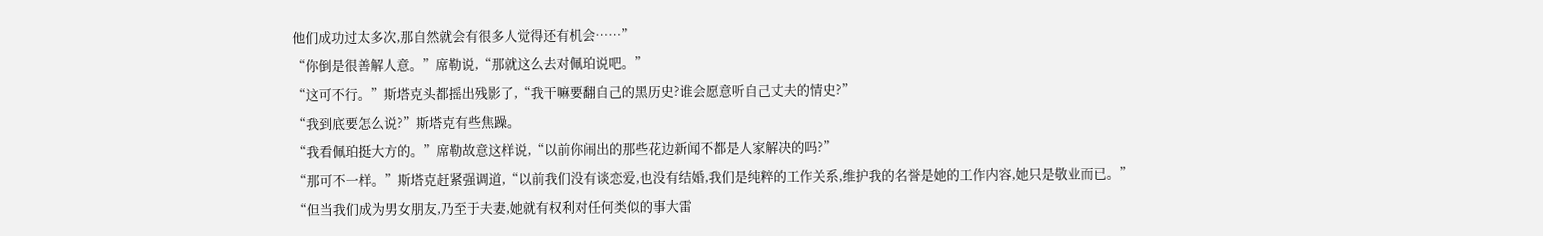他们成功过太多次,那自然就会有很多人觉得还有机会……”
“你倒是很善解人意。”席勒说,“那就这么去对佩珀说吧。”
“这可不行。”斯塔克头都摇出残影了,“我干嘛要翻自己的黑历史?谁会愿意听自己丈夫的情史?”
“我到底要怎么说?”斯塔克有些焦躁。
“我看佩珀挺大方的。”席勒故意这样说,“以前你闹出的那些花边新闻不都是人家解决的吗?”
“那可不一样。”斯塔克赶紧强调道,“以前我们没有谈恋爱,也没有结婚,我们是纯粹的工作关系,维护我的名誉是她的工作内容,她只是敬业而已。”
“但当我们成为男女朋友,乃至于夫妻,她就有权利对任何类似的事大雷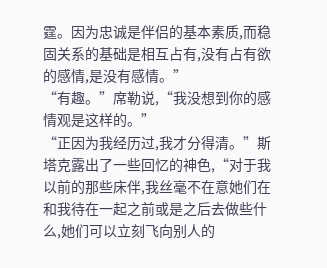霆。因为忠诚是伴侣的基本素质,而稳固关系的基础是相互占有,没有占有欲的感情,是没有感情。”
“有趣。”席勒说,“我没想到你的感情观是这样的。”
“正因为我经历过,我才分得清。”斯塔克露出了一些回忆的神色,“对于我以前的那些床伴,我丝毫不在意她们在和我待在一起之前或是之后去做些什么,她们可以立刻飞向别人的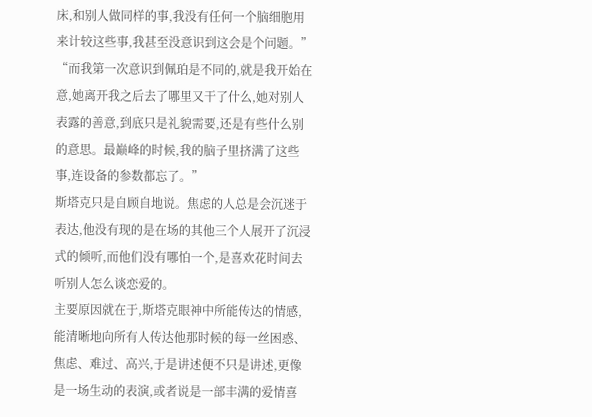床,和别人做同样的事,我没有任何一个脑细胞用来计较这些事,我甚至没意识到这会是个问题。”
“而我第一次意识到佩珀是不同的,就是我开始在意,她离开我之后去了哪里又干了什么,她对别人表露的善意,到底只是礼貌需要,还是有些什么别的意思。最巅峰的时候,我的脑子里挤满了这些事,连设备的参数都忘了。”
斯塔克只是自顾自地说。焦虑的人总是会沉迷于表达,他没有现的是在场的其他三个人展开了沉浸式的倾听,而他们没有哪怕一个,是喜欢花时间去听别人怎么谈恋爱的。
主要原因就在于,斯塔克眼神中所能传达的情感,能清晰地向所有人传达他那时候的每一丝困惑、焦虑、难过、高兴,于是讲述便不只是讲述,更像是一场生动的表演,或者说是一部丰满的爱情喜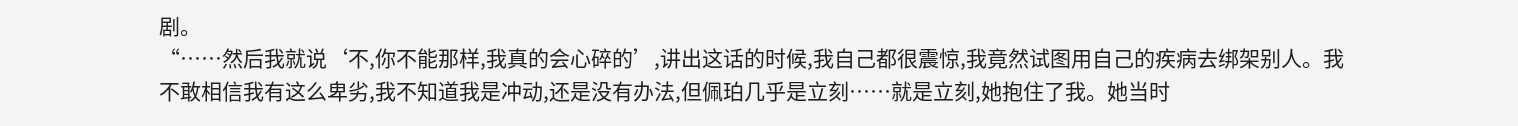剧。
“……然后我就说‘不,你不能那样,我真的会心碎的’,讲出这话的时候,我自己都很震惊,我竟然试图用自己的疾病去绑架别人。我不敢相信我有这么卑劣,我不知道我是冲动,还是没有办法,但佩珀几乎是立刻……就是立刻,她抱住了我。她当时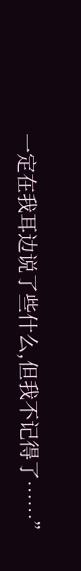一定在我耳边说了些什么,但我不记得了……”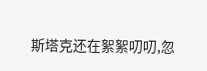斯塔克还在絮絮叨叨,忽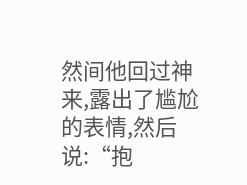然间他回过神来,露出了尴尬的表情,然后说:“抱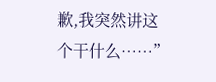歉,我突然讲这个干什么……”